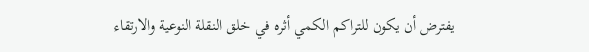يفترض أن يكون للتراكم الكمي أثره في خلق النقلة النوعية والارتقاء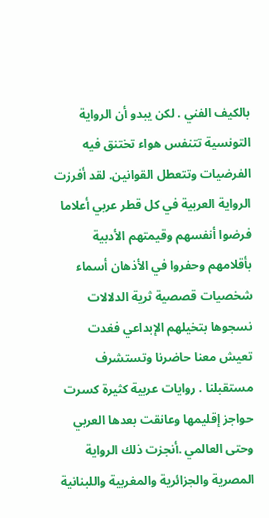بالكيف الفني . لكن يبدو أن الرواية التونسية تتنفس هواء تختنق فيه الفرضيات وتتعطل القوانين. لقد أفرزت الرواية العربية في كل قطر عربي أعلاما فرضوا أنفسهم وقيمتهم الأدبية بأقلامهم وحفروا في الأذهان أسماء شخصيات قصصية ثرية الدلالات نسجوها بتخيلهم الإبداعي فغدت تعيش معنا حاضرنا وتستشرف مستقبلنا . روايات عربية كثيرة كسرت حواجز إقليمها وعانقت بعدها العربي وحتى العالمي .أنجزت ذلك الرواية المصرية والجزائرية والمغربية واللبنانية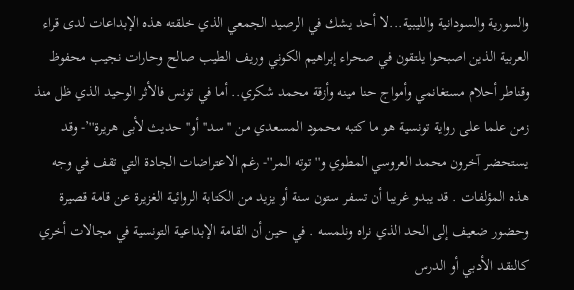والسورية والسودانية والليبية...لا أحد يشك في الرصيد الجمعي الذي خلقته هذه الإبداعات لدى قراء العربية الذين اصبحوا يلتقون في صحراء إبراهيم الكوني وريف الطيب صالح وحارات نجيب محفوظ وقناطر أحلام مستغانمي وأمواج حنا مينه وأزقة محمد شكري.. أما في تونس فالأثر الوحيد الذي ظل منذ زمن علما على رواية تونسية هو ما كتبه محمود المسعدي من ''سد'' أو''حديث لأبى هريرة''’- وقد يستحضر آخرون محمد العروسي المطوي و'' توته المر''- رغم الاعتراضات الجادة التي تقف في وجه هذه المؤلفات . قد يبدو غريبا أن تسفر ستون سنة أو يزيد من الكتابة الروائية الغزيرة عن قامة قصيرة وحضور ضعيف إلى الحد الذي نراه ونلمسه . في حين أن القامة الإبداعية التونسية في مجالات أخري كالنقد الأدبي أو الدرس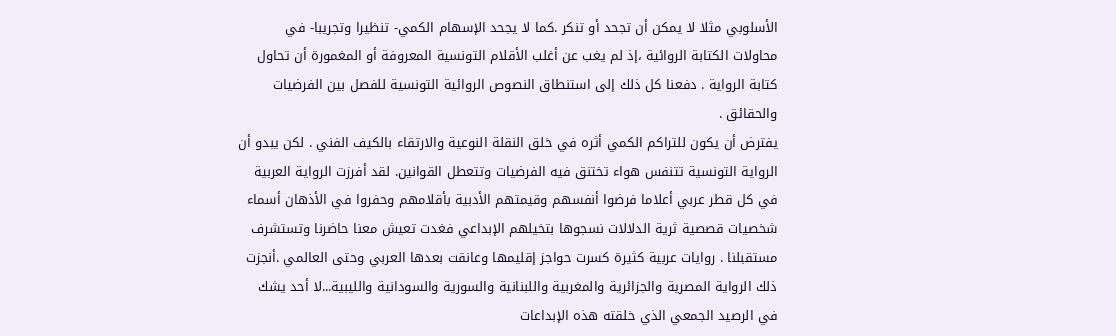الأسلوبي مثلا لا يمكن أن تجحد أو تنكر .كما لا يجحد الإسهام الكمي- تنظيرا وتجريبا- في محاولات الكتابة الروائية ،إذ لم يغب عن أغلب الأقلام التونسية المعروفة أو المغمورة أن تحاول كتابة الرواية . دفعنا كل ذلك إلى استنطاق النصوص الروائية التونسية للفصل بين الفرضيات والحقائق .
يفترض أن يكون للتراكم الكمي أثره في خلق النقلة النوعية والارتقاء بالكيف الفني . لكن يبدو أن الرواية التونسية تتنفس هواء تختنق فيه الفرضيات وتتعطل القوانين. لقد أفرزت الرواية العربية في كل قطر عربي أعلاما فرضوا أنفسهم وقيمتهم الأدبية بأقلامهم وحفروا في الأذهان أسماء شخصيات قصصية ثرية الدلالات نسجوها بتخيلهم الإبداعي فغدت تعيش معنا حاضرنا وتستشرف مستقبلنا . روايات عربية كثيرة كسرت حواجز إقليمها وعانقت بعدها العربي وحتى العالمي .أنجزت ذلك الرواية المصرية والجزائرية والمغربية واللبنانية والسورية والسودانية والليبية...لا أحد يشك في الرصيد الجمعي الذي خلقته هذه الإبداعات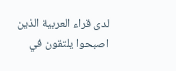لدى قراء العربية الذين اصبحوا يلتقون في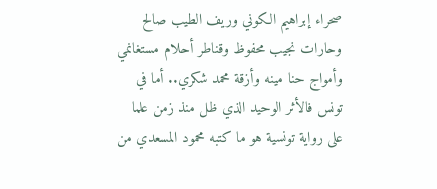صحراء إبراهيم الكوني وريف الطيب صالح وحارات نجيب محفوظ وقناطر أحلام مستغانمي وأمواج حنا مينه وأزقة محمد شكري.. أما في تونس فالأثر الوحيد الذي ظل منذ زمن علما على رواية تونسية هو ما كتبه محمود المسعدي من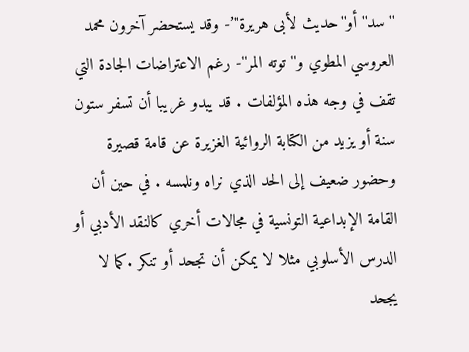''سد'' أو''حديث لأبى هريرة''’- وقد يستحضر آخرون محمد العروسي المطوي و'' توته المر''- رغم الاعتراضات الجادة التي تقف في وجه هذه المؤلفات . قد يبدو غريبا أن تسفر ستون سنة أو يزيد من الكتابة الروائية الغزيرة عن قامة قصيرة وحضور ضعيف إلى الحد الذي نراه ونلمسه . في حين أن القامة الإبداعية التونسية في مجالات أخري كالنقد الأدبي أو الدرس الأسلوبي مثلا لا يمكن أن تجحد أو تنكر .كما لا يجحد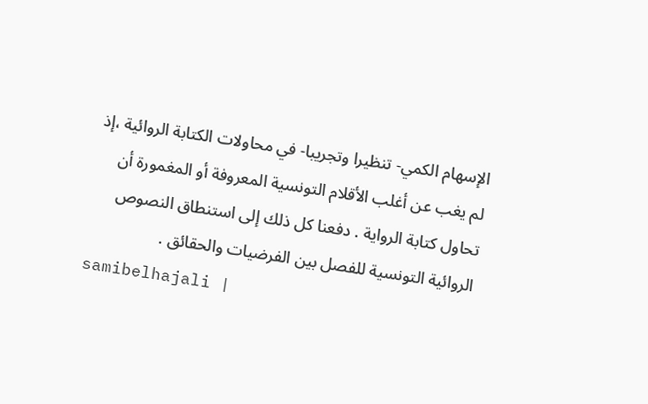الإسهام الكمي- تنظيرا وتجريبا- في محاولات الكتابة الروائية ،إذ لم يغب عن أغلب الأقلام التونسية المعروفة أو المغمورة أن تحاول كتابة الرواية . دفعنا كل ذلك إلى استنطاق النصوص الروائية التونسية للفصل بين الفرضيات والحقائق .
samibelhajali |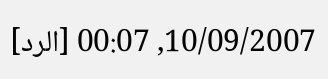10/09/2007, 00:07 [الرد]